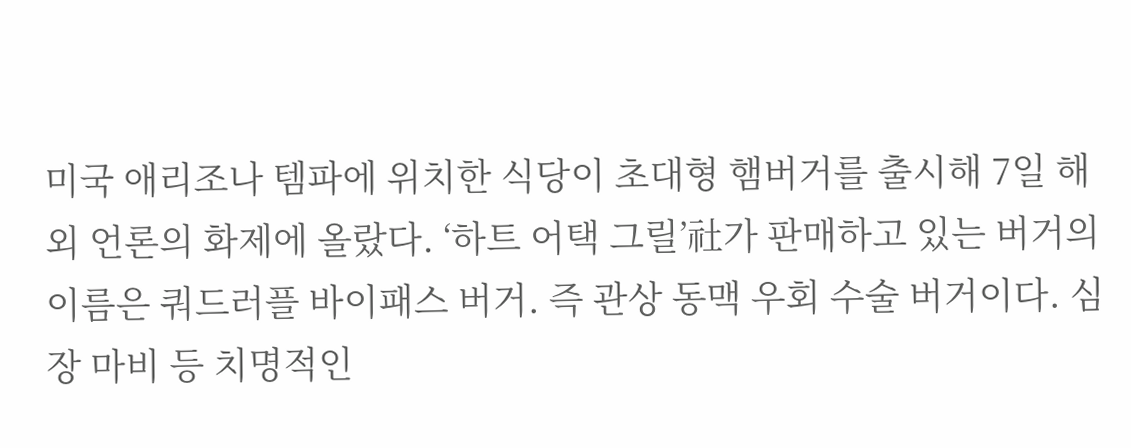미국 애리조나 템파에 위치한 식당이 초대형 햄버거를 출시해 7일 해외 언론의 화제에 올랐다. ‘하트 어택 그릴’社가 판매하고 있는 버거의 이름은 쿼드러플 바이패스 버거. 즉 관상 동맥 우회 수술 버거이다. 심장 마비 등 치명적인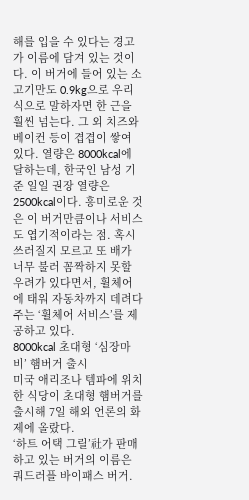해를 입을 수 있다는 경고가 이름에 담겨 있는 것이다. 이 버거에 들어 있는 소고기만도 0.9kg으로 우리식으로 말하자면 한 근을 훨씬 넘는다. 그 외 치즈와 베이컨 등이 겹겹이 쌓여 있다. 열량은 8000kcal에 달하는데, 한국인 남성 기준 일일 권장 열량은 2500kcal이다. 흥미로운 것은 이 버거만큼이나 서비스도 엽기적이라는 점. 혹시 쓰러질지 모르고 또 배가 너무 불러 꼼짝하지 못할 우려가 있다면서, 휠체어에 태워 자동차까지 데려다주는 ‘휠체어 서비스’를 제공하고 있다.
8000kcal 초대형 ‘심장마비’ 햄버거 출시
미국 애리조나 템파에 위치한 식당이 초대형 햄버거를 출시해 7일 해외 언론의 화제에 올랐다.
‘하트 어택 그릴’社가 판매하고 있는 버거의 이름은 쿼드러플 바이패스 버거.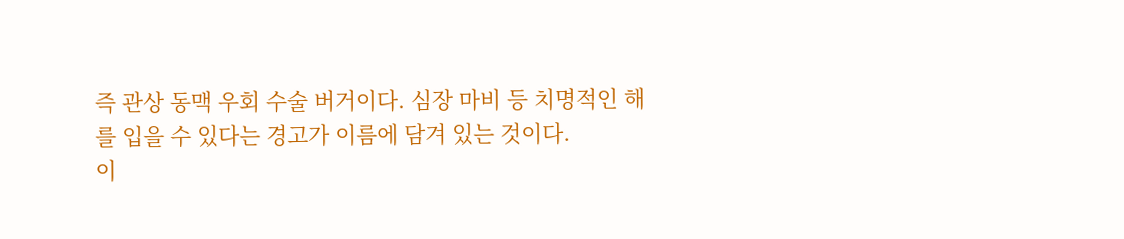즉 관상 동맥 우회 수술 버거이다. 심장 마비 등 치명적인 해를 입을 수 있다는 경고가 이름에 담겨 있는 것이다.
이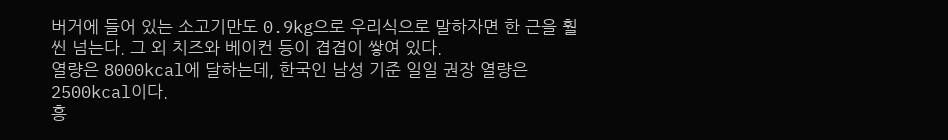버거에 들어 있는 소고기만도 0.9kg으로 우리식으로 말하자면 한 근을 훨씬 넘는다. 그 외 치즈와 베이컨 등이 겹겹이 쌓여 있다.
열량은 8000kcal에 달하는데, 한국인 남성 기준 일일 권장 열량은 2500kcal이다.
흥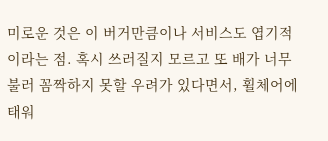미로운 것은 이 버거만큼이나 서비스도 엽기적이라는 점. 혹시 쓰러질지 모르고 또 배가 너무 불러 꼼짝하지 못할 우려가 있다면서, 휠체어에 태워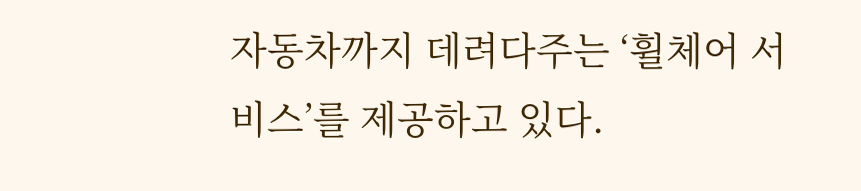자동차까지 데려다주는 ‘휠체어 서비스’를 제공하고 있다.